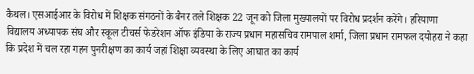कैथल। एसआईआर के विरोध में शिक्षक संगठनों के बैनर तले शिक्षक 22 जून को जिला मुख्यालयों पर विरोध प्रदर्शन करेंगे। हरियाणा विद्यालय अध्यापक संघ और स्कूल टीचर्स फेडरेशन ऑफ इंडिया के राज्य प्रधान महासचिव रामपाल शर्मा, जिला प्रधान रामफल दयोहरा ने कहा कि प्रदेश में चल रहा गहन पुनरीक्षण का कार्य जहां शिक्षा व्यवस्था के लिए आघात का कार्य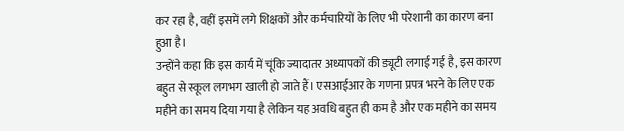कर रहा है, वहीं इसमें लगे शिक्षकों और कर्मचारियों के लिए भी परेशानी का कारण बना हुआ है।
उन्होंने कहा कि इस कार्य में चूंकि ज्यादातर अध्यापकों की ड्यूटी लगाई गई है, इस कारण बहुत से स्कूल लगभग खाली हो जाते हैं। एसआईआर के गणना प्रपत्र भरने के लिए एक महीने का समय दिया गया है लेकिन यह अवधि बहुत ही कम है और एक महीने का समय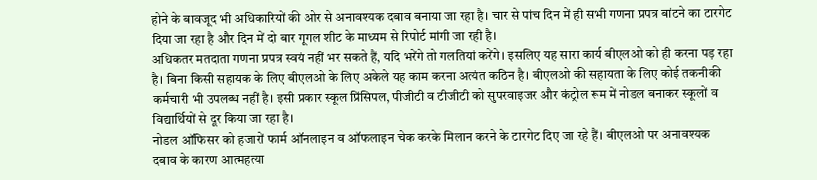होने के बावजूद भी अधिकारियों की ओर से अनावश्यक दबाव बनाया जा रहा है। चार से पांच दिन में ही सभी गणना प्रपत्र बांटने का टारगेट दिया जा रहा है और दिन में दो बार गूगल शीट के माध्यम से रिपोर्ट मांगी जा रही है।
अधिकतर मतदाता गणना प्रपत्र स्वयं नहीं भर सकते हैं, यदि भरेंगे तो गलतियां करेंगे। इसलिए यह सारा कार्य बीएलओ को ही करना पड़ रहा है। बिना किसी सहायक के लिए बीएलओ के लिए अकेले यह काम करना अत्यंत कठिन है। बीएलओ की सहायता के लिए कोई तकनीकी कर्मचारी भी उपलब्ध नहीं है। इसी प्रकार स्कूल प्रिंसिपल, पीजीटी व टीजीटी को सुपरवाइजर और कंट्रोल रूम में नोडल बनाकर स्कूलों व विद्यार्थियों से दूर किया जा रहा है।
नोडल ऑफिसर को हजारों फार्म ऑनलाइन व ऑफलाइन चेक करके मिलान करने के टारगेट दिए जा रहे हैं। बीएलओ पर अनावश्यक दबाव के कारण आत्महत्या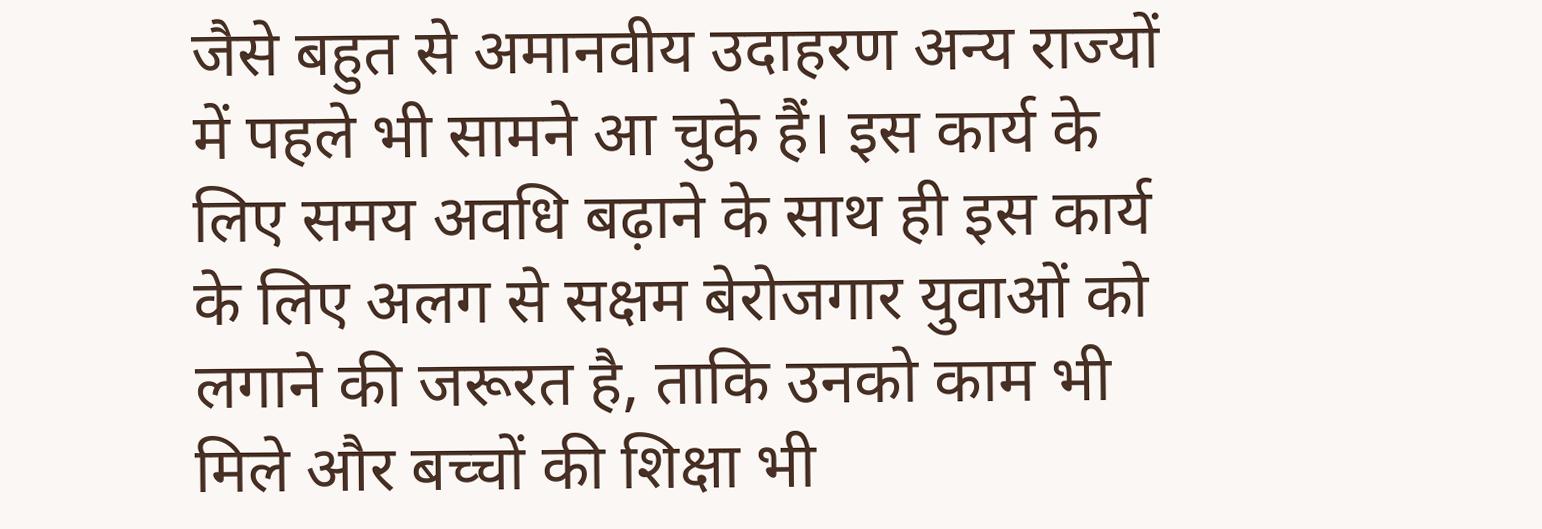जैसे बहुत से अमानवीय उदाहरण अन्य राज्यों में पहले भी सामने आ चुके हैं। इस कार्य के लिए समय अवधि बढ़ाने के साथ ही इस कार्य के लिए अलग से सक्षम बेरोजगार युवाओं को लगाने की जरूरत है, ताकि उनको काम भी मिले और बच्चों की शिक्षा भी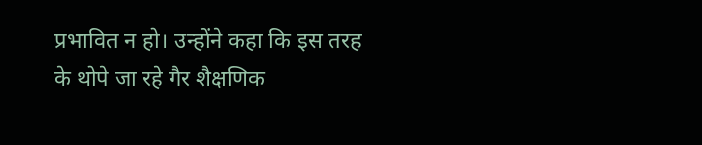प्रभावित न हो। उन्होंने कहा कि इस तरह के थोपे जा रहे गैर शैक्षणिक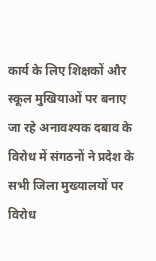कार्य के लिए शिक्षकों और स्कूल मुखियाओं पर बनाए जा रहे अनावश्यक दबाव के विरोध में संगठनों ने प्रदेश के सभी जिला मुख्यालयों पर विरोध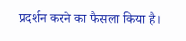प्रदर्शन करने का फैसला किया है।